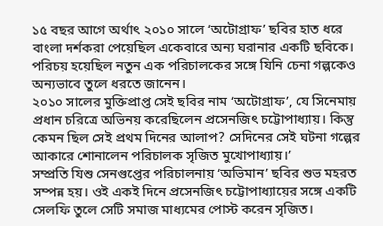১৫ বছর আগে অর্থাৎ ২০১০ সালে ‘অটোগ্রাফ’ ছবির হাত ধরে বাংলা দর্শকরা পেয়েছিল একেবারে অন্য ঘরানার একটি ছবিকে। পরিচয় হয়েছিল নতুন এক পরিচালকের সঙ্গে যিনি চেনা গল্পকেও অন্যভাবে তুলে ধরতে জানেন।
২০১০ সালের মুক্তিপ্রাপ্ত সেই ছবির নাম ‘অটোগ্রাফ’, যে সিনেমায় প্রধান চরিত্রে অভিনয় করেছিলেন প্রসেনজিৎ চট্টোপাধ্যায়। কিন্তু কেমন ছিল সেই প্রথম দিনের আলাপ? সেদিনের সেই ঘটনা গল্পের আকারে শোনালেন পরিচালক সৃজিত মুখোপাধ্যায়।’
সম্প্রতি যিশু সেনগুপ্তের পরিচালনায় ‘অভিমান’ ছবির শুভ মহরত সম্পন্ন হয়। ওই একই দিনে প্রসেনজিৎ চট্টোপাধ্যায়ের সঙ্গে একটি সেলফি তুলে সেটি সমাজ মাধ্যমের পোস্ট করেন সৃজিত।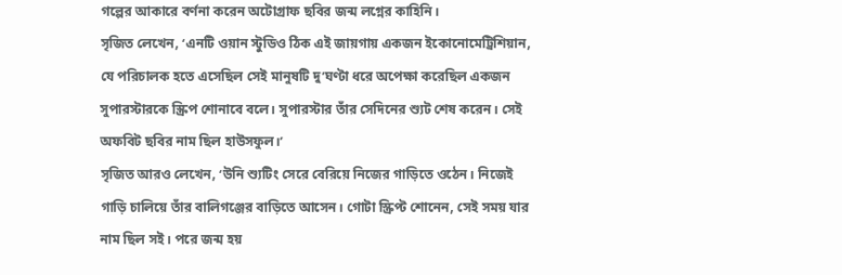গল্পের আকারে বর্ণনা করেন অটোগ্রাফ ছবির জন্ম লগ্নের কাহিনি।
সৃজিত লেখেন, ‘এনটি ওয়ান স্টুডিও ঠিক এই জায়গায় একজন ইকোনোমেট্রিশিয়ান, যে পরিচালক হতে এসেছিল সেই মানুষটি দু’ঘণ্টা ধরে অপেক্ষা করেছিল একজন সুপারস্টারকে স্ক্রিপ শোনাবে বলে। সুপারস্টার তাঁর সেদিনের শ্যুট শেষ করেন। সেই অফবিট ছবির নাম ছিল হাউসফুল।’
সৃজিত আরও লেখেন, ‘উনি শ্যুটিং সেরে বেরিয়ে নিজের গাড়িতে ওঠেন। নিজেই গাড়ি চালিয়ে তাঁর বালিগঞ্জের বাড়িতে আসেন। গোটা স্ক্রিপ্ট শোনেন, সেই সময় যার নাম ছিল সই। পরে জন্ম হয়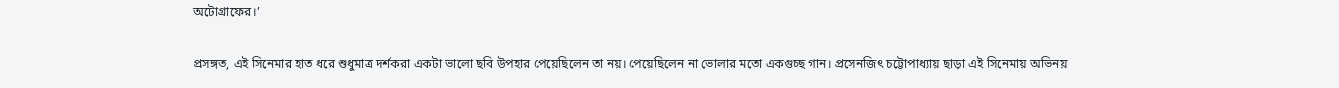অটোগ্রাফের।’

প্রসঙ্গত, এই সিনেমার হাত ধরে শুধুমাত্র দর্শকরা একটা ভালো ছবি উপহার পেয়েছিলেন তা নয়। পেয়েছিলেন না ভোলার মতো একগুচ্ছ গান। প্রসেনজিৎ চট্টোপাধ্যায় ছাড়া এই সিনেমায় অভিনয়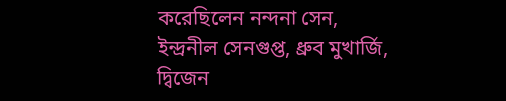করেছিলেন নন্দনা সেন, ইন্দ্রনীল সেনগুপ্ত, ধ্রুব মুখার্জি, দ্বিজেন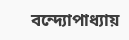বন্দ্যোপাধ্যায়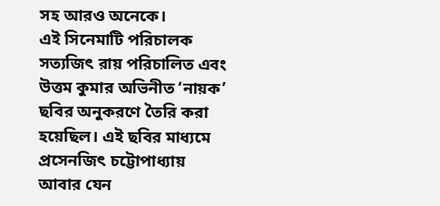সহ আরও অনেকে।
এই সিনেমাটি পরিচালক সত্যজিৎ রায় পরিচালিত এবং উত্তম কুমার অভিনীত ‘নায়ক’ ছবির অনুকরণে তৈরি করা হয়েছিল। এই ছবির মাধ্যমে প্রসেনজিৎ চট্টোপাধ্যায় আবার যেন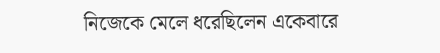নিজেকে মেলে ধরেছিলেন একেবারে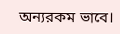অন্যরকম ভাবে।